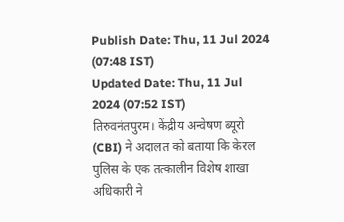Publish Date: Thu, 11 Jul 2024 (07:48 IST)
Updated Date: Thu, 11 Jul 2024 (07:52 IST)
तिरुवनंतपुरम। केंद्रीय अन्वेषण ब्यूरो (CBI) ने अदालत को बताया कि केरल पुलिस के एक तत्कालीन विशेष शाखा अधिकारी ने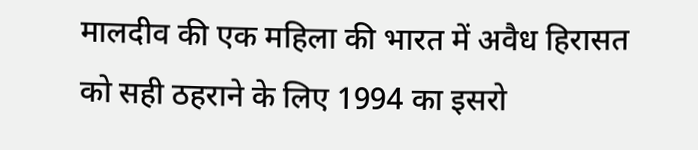मालदीव की एक महिला की भारत में अवैध हिरासत को सही ठहराने के लिए 1994 का इसरो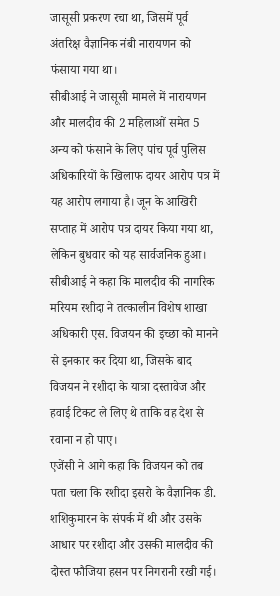जासूसी प्रकरण रचा था, जिसमें पूर्व अंतरिक्ष वैज्ञानिक नंबी नारायणन को फंसाया गया था।
सीबीआई ने जासूसी मामले में नारायणन और मालदीव की 2 महिलाओं समेत 5 अन्य को फंसाने के लिए पांच पूर्व पुलिस अधिकारियों के खिलाफ दायर आरोप पत्र में यह आरोप लगाया है। जून के आखिरी सप्ताह में आरोप पत्र दायर किया गया था, लेकिन बुधवार को यह सार्वजनिक हुआ।
सीबीआई ने कहा कि मालदीव की नागरिक मरियम रशीदा ने तत्कालीन विशेष शाखा अधिकारी एस. विजयन की इच्छा को मानने से इनकार कर दिया था, जिसके बाद विजयन ने रशीदा के यात्रा दस्तावेज और हवाई टिकट ले लिए थे ताकि वह देश से रवाना न हो पाए।
एजेंसी ने आगे कहा कि विजयन को तब पता चला कि रशीदा इसरो के वैज्ञानिक डी. शशिकुमारन के संपर्क में थी और उसके आधार पर रशीदा और उसकी मालदीव की दोस्त फौजिया हसन पर निगरानी रखी गई।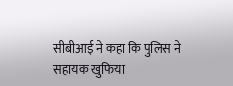सीबीआई ने कहा कि पुलिस ने सहायक खुफिया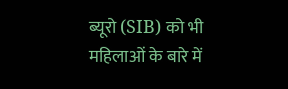ब्यूरो (SIB) को भी महिलाओं के बारे में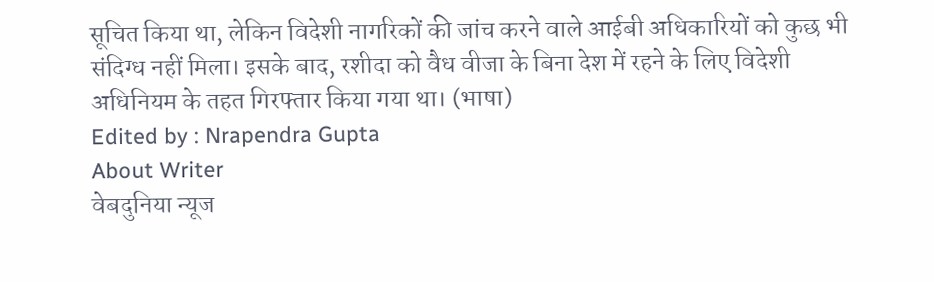सूचित किया था, लेकिन विदेशी नागरिकों की जांच करने वाले आईबी अधिकारियों को कुछ भी संदिग्ध नहीं मिला। इसके बाद, रशीदा को वैध वीजा के बिना देश में रहने के लिए विदेशी अधिनियम के तहत गिरफ्तार किया गया था। (भाषा)
Edited by : Nrapendra Gupta
About Writer
वेबदुनिया न्यूज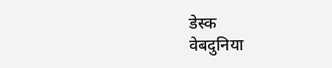डेस्क
वेबदुनिया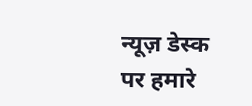न्यूज़ डेस्क पर हमारे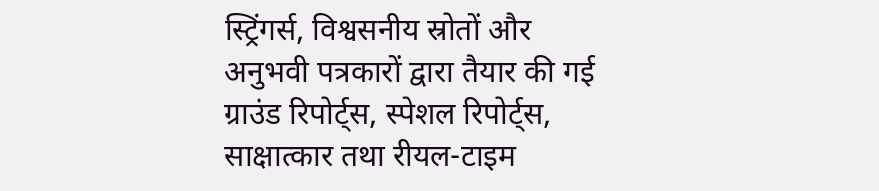स्ट्रिंगर्स, विश्वसनीय स्रोतों और अनुभवी पत्रकारों द्वारा तैयार की गई ग्राउंड रिपोर्ट्स, स्पेशल रिपोर्ट्स, साक्षात्कार तथा रीयल-टाइम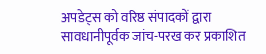अपडेट्स को वरिष्ठ संपादकों द्वारा सावधानीपूर्वक जांच-परख कर प्रकाशित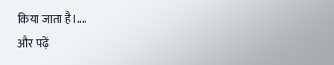किया जाता है।....
और पढ़ें